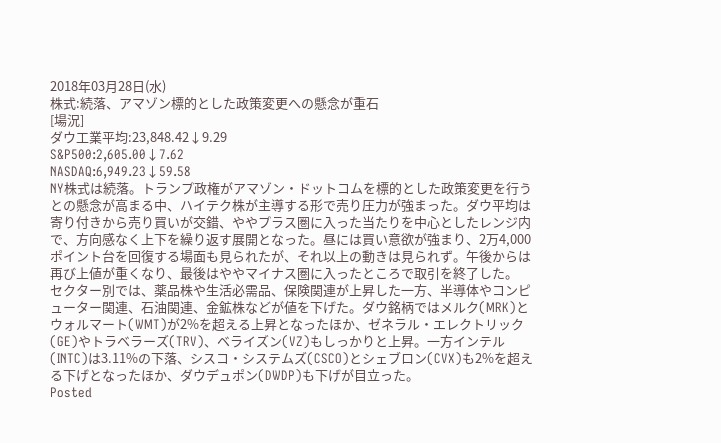2018年03月28日(水)
株式:続落、アマゾン標的とした政策変更への懸念が重石
[場況]
ダウ工業平均:23,848.42↓9.29
S&P500:2,605.00↓7.62
NASDAQ:6,949.23↓59.58
NY株式は続落。トランプ政権がアマゾン・ドットコムを標的とした政策変更を行うとの懸念が高まる中、ハイテク株が主導する形で売り圧力が強まった。ダウ平均は寄り付きから売り買いが交錯、ややプラス圏に入った当たりを中心としたレンジ内で、方向感なく上下を繰り返す展開となった。昼には買い意欲が強まり、2万4,000ポイント台を回復する場面も見られたが、それ以上の動きは見られず。午後からは再び上値が重くなり、最後はややマイナス圏に入ったところで取引を終了した。
セクター別では、薬品株や生活必需品、保険関連が上昇した一方、半導体やコンピューター関連、石油関連、金鉱株などが値を下げた。ダウ銘柄ではメルク(MRK)とウォルマート(WMT)が2%を超える上昇となったほか、ゼネラル・エレクトリック(GE)やトラベラーズ(TRV)、ベライズン(VZ)もしっかりと上昇。一方インテル(INTC)は3.11%の下落、シスコ・システムズ(CSCO)とシェブロン(CVX)も2%を超える下げとなったほか、ダウデュポン(DWDP)も下げが目立った。
Posted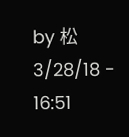by 松 3/28/18 - 16:51